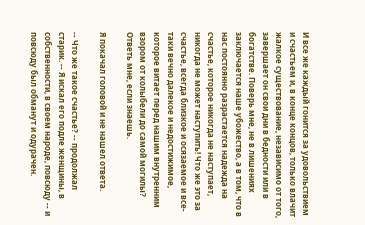И все же каждый гонится за удовольствием и счастьем и, в конце концов, только влачит жалкое существование, независимо от того, завершает он свои дни в бедности или в богатстве. Поверь мне, не в лишениях заключается наше убожество, а в том, что в нас постоянно разрастается надежда на счастье, которое никогда не наступает, никогда не может наступить! Что же это за счастье, всегда близкое и осязаемое и все-таки вечно далекое и недостижимое, которое витает перед нашим внутренним взором от колыбели до самой могилы? Ответь мне, если знаешь.

Я покачал головой и не нашел ответа.

-- Что же такое счастье? -- продолжал старик. -- Я искал его подле женщины, в собственности, в своем народе, повсюду -- и повсюду был обманут и одурачен.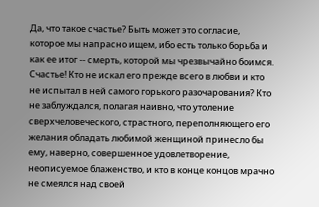Да, что такое счастье? Быть может это согласие, которое мы напрасно ищем, ибо есть только борьба и как ее итог -- смерть, которой мы чрезвычайно боимся. Счастье! Кто не искал его прежде всего в любви и кто не испытал в ней самого горького разочарования? Кто не заблуждался, полагая наивно, что утоление сверхчеловеческого, страстного, переполняющего его желания обладать любимой женщиной принесло бы ему, наверно, совершенное удовлетворение, неописуемое блаженство, и кто в конце концов мрачно не смеялся над своей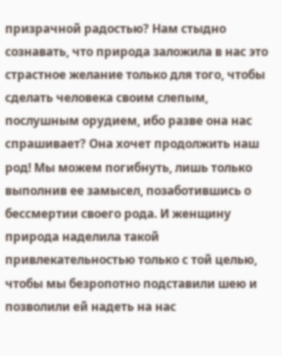призрачной радостью? Нам стыдно сознавать, что природа заложила в нас это страстное желание только для того, чтобы сделать человека своим слепым, послушным орудием, ибо разве она нас спрашивает? Она хочет продолжить наш род! Мы можем погибнуть, лишь только выполнив ее замысел, позаботившись о бессмертии своего рода. И женщину природа наделила такой привлекательностью только с той целью, чтобы мы безропотно подставили шею и позволили ей надеть на нас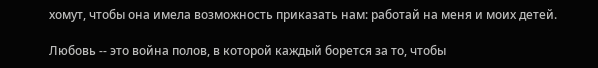хомут, чтобы она имела возможность приказать нам: работай на меня и моих детей.

Любовь -- это война полов, в которой каждый борется за то, чтобы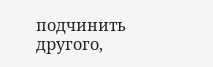подчинить другого,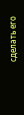сделать его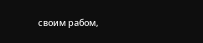своим рабом,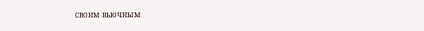своим вьючным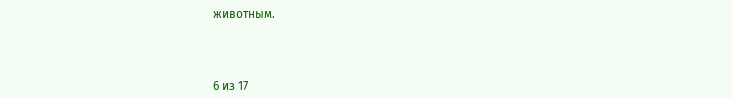животным.



6 из 17